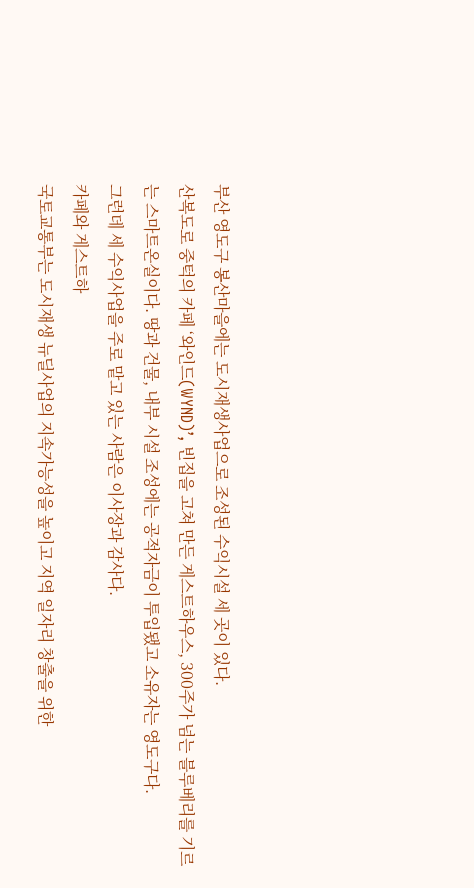부산 영도구 봉산마을에는 도시재생사업으로 조성된 수익시설 세 곳이 있다.
산복도로 중턱의 카페 ‘와인드(WYND)’, 빈집을 고쳐 만든 게스트하우스, 300주가 넘는 블루베리를 기르는 스마트온실이다. 땅과 건물, 내부 시설 조성에는 공적자금이 투입됐고 소유자는 영도구다.
그런데 세 수익사업을 주로 맡고 있는 사람은 이사장과 감사다.
카페와 게스트하
국토교통부는 도시재생 뉴딜사업의 지속가능성을 높이고 지역 일자리 창출을 위한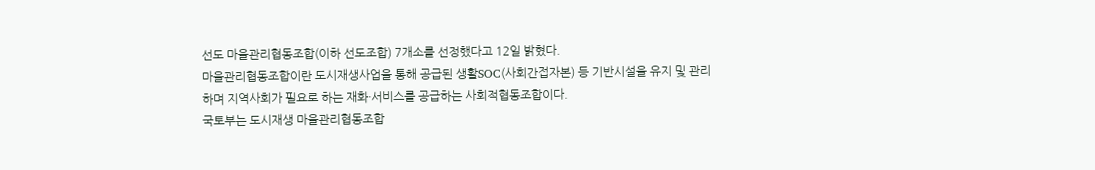선도 마을관리협동조합(이하 선도조합) 7개소를 선정했다고 12일 밝혔다.
마을관리협동조합이란 도시재생사업을 통해 공급된 생활SOC(사회간접자본) 등 기반시설을 유지 및 관리하며 지역사회가 필요로 하는 재화·서비스를 공급하는 사회적협동조합이다.
국토부는 도시재생 마을관리협동조합